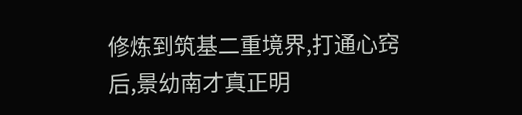修炼到筑基二重境界,打通心窍后,景幼南才真正明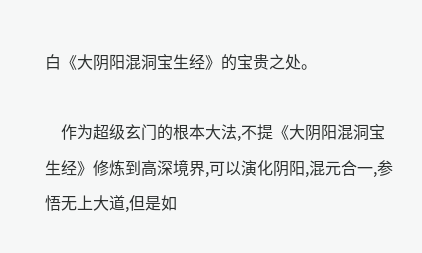白《大阴阳混洞宝生经》的宝贵之处。

    作为超级玄门的根本大法,不提《大阴阳混洞宝生经》修炼到高深境界,可以演化阴阳,混元合一,参悟无上大道,但是如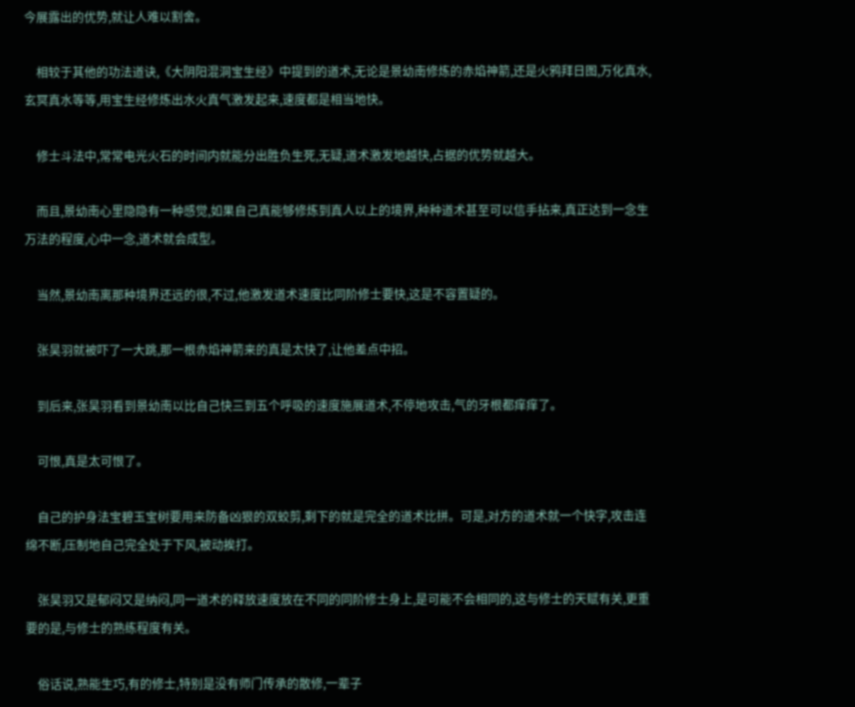今展露出的优势,就让人难以割舍。

    相较于其他的功法道诀,《大阴阳混洞宝生经》中提到的道术,无论是景幼南修炼的赤焰神箭,还是火鸦拜日图,万化真水,玄冥真水等等,用宝生经修炼出水火真气激发起来,速度都是相当地快。

    修士斗法中,常常电光火石的时间内就能分出胜负生死,无疑,道术激发地越快,占据的优势就越大。

    而且,景幼南心里隐隐有一种感觉,如果自己真能够修炼到真人以上的境界,种种道术甚至可以信手拈来,真正达到一念生万法的程度,心中一念,道术就会成型。

    当然,景幼南离那种境界还远的很,不过,他激发道术速度比同阶修士要快,这是不容置疑的。

    张昊羽就被吓了一大跳,那一根赤焰神箭来的真是太快了,让他差点中招。

    到后来,张昊羽看到景幼南以比自己快三到五个呼吸的速度施展道术,不停地攻击,气的牙根都痒痒了。

    可恨,真是太可恨了。

    自己的护身法宝碧玉宝树要用来防备凶狠的双蛟剪,剩下的就是完全的道术比拼。可是,对方的道术就一个快字,攻击连绵不断,压制地自己完全处于下风,被动挨打。

    张昊羽又是郁闷又是纳闷,同一道术的释放速度放在不同的同阶修士身上,是可能不会相同的,这与修士的天赋有关,更重要的是,与修士的熟练程度有关。

    俗话说,熟能生巧,有的修士,特别是没有师门传承的散修,一辈子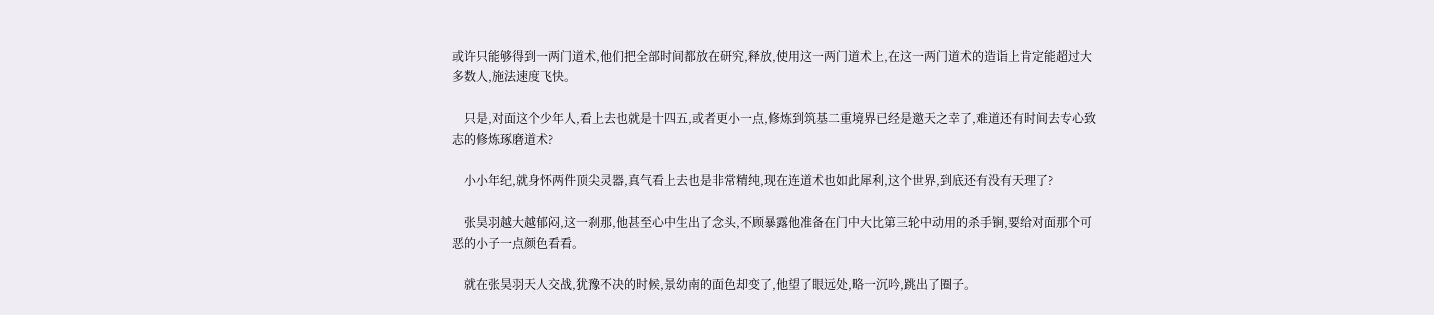或许只能够得到一两门道术,他们把全部时间都放在研究,释放,使用这一两门道术上,在这一两门道术的造诣上肯定能超过大多数人,施法速度飞快。

    只是,对面这个少年人,看上去也就是十四五,或者更小一点,修炼到筑基二重境界已经是邀天之幸了,难道还有时间去专心致志的修炼琢磨道术?

    小小年纪,就身怀两件顶尖灵器,真气看上去也是非常精纯,现在连道术也如此犀利,这个世界,到底还有没有天理了?

    张昊羽越大越郁闷,这一刹那,他甚至心中生出了念头,不顾暴露他准备在门中大比第三轮中动用的杀手锏,要给对面那个可恶的小子一点颜色看看。

    就在张昊羽天人交战,犹豫不决的时候,景幼南的面色却变了,他望了眼远处,略一沉吟,跳出了圈子。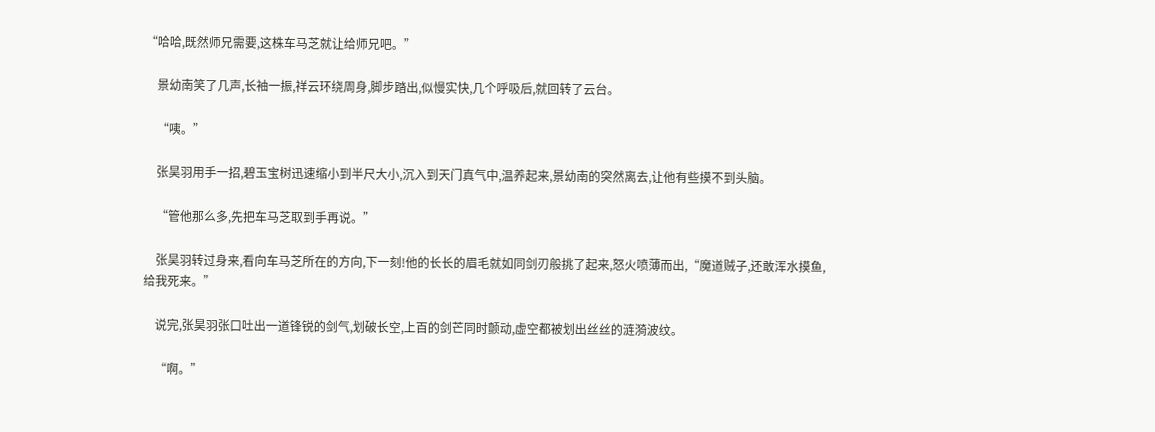“哈哈,既然师兄需要,这株车马芝就让给师兄吧。”

    景幼南笑了几声,长袖一振,祥云环绕周身,脚步踏出,似慢实快,几个呼吸后,就回转了云台。

    “咦。”

    张昊羽用手一招,碧玉宝树迅速缩小到半尺大小,沉入到天门真气中,温养起来,景幼南的突然离去,让他有些摸不到头脑。

    “管他那么多,先把车马芝取到手再说。”

    张昊羽转过身来,看向车马芝所在的方向,下一刻!他的长长的眉毛就如同剑刃般挑了起来,怒火喷薄而出,“魔道贼子,还敢浑水摸鱼,给我死来。”

    说完,张昊羽张口吐出一道锋锐的剑气,划破长空,上百的剑芒同时颤动,虚空都被划出丝丝的涟漪波纹。

    “啊。”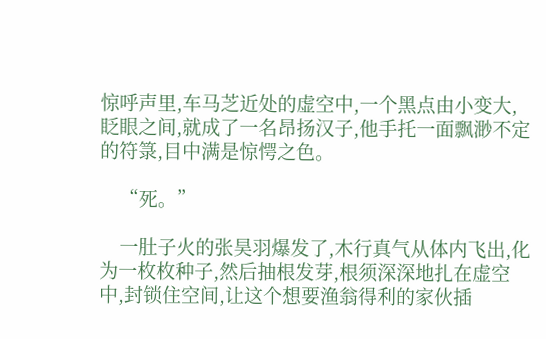惊呼声里,车马芝近处的虚空中,一个黑点由小变大,眨眼之间,就成了一名昂扬汉子,他手托一面飘渺不定的符箓,目中满是惊愕之色。

    “死。”

    一肚子火的张昊羽爆发了,木行真气从体内飞出,化为一枚枚种子,然后抽根发芽,根须深深地扎在虚空中,封锁住空间,让这个想要渔翁得利的家伙插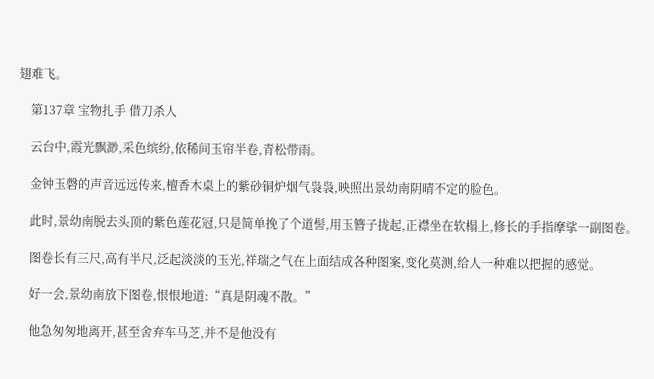翅难飞。

    第137章 宝物扎手 借刀杀人

    云台中,霞光飘渺,采色缤纷,依稀间玉帘半卷,青松带雨。

    金钟玉磬的声音远远传来,檀香木桌上的紫砂铜炉烟气袅袅,映照出景幼南阴晴不定的脸色。

    此时,景幼南脱去头顶的紫色莲花冠,只是简单挽了个道髻,用玉簪子拢起,正襟坐在软榻上,修长的手指摩挲一副图卷。

    图卷长有三尺,高有半尺,泛起淡淡的玉光,祥瑞之气在上面结成各种图案,变化莫测,给人一种难以把握的感觉。

    好一会,景幼南放下图卷,恨恨地道:“真是阴魂不散。”

    他急匆匆地离开,甚至舍弃车马芝,并不是他没有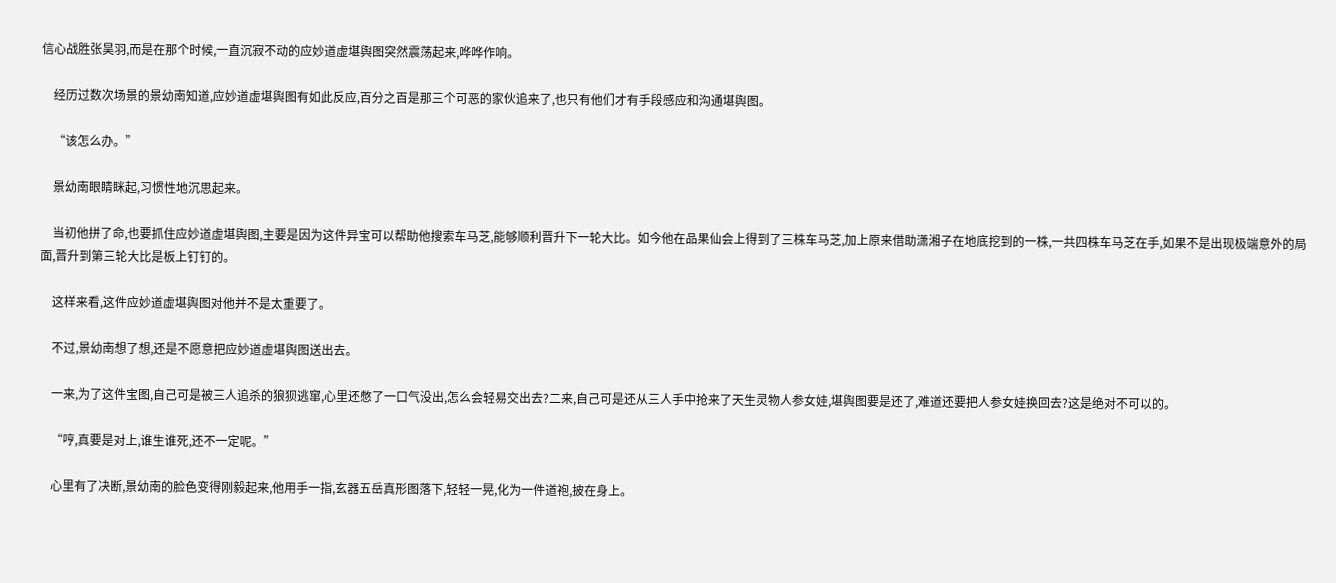信心战胜张昊羽,而是在那个时候,一直沉寂不动的应妙道虚堪舆图突然震荡起来,哗哗作响。

    经历过数次场景的景幼南知道,应妙道虚堪舆图有如此反应,百分之百是那三个可恶的家伙追来了,也只有他们才有手段感应和沟通堪舆图。

    “该怎么办。”

    景幼南眼睛眯起,习惯性地沉思起来。

    当初他拼了命,也要抓住应妙道虚堪舆图,主要是因为这件异宝可以帮助他搜索车马芝,能够顺利晋升下一轮大比。如今他在品果仙会上得到了三株车马芝,加上原来借助潇湘子在地底挖到的一株,一共四株车马芝在手,如果不是出现极端意外的局面,晋升到第三轮大比是板上钉钉的。

    这样来看,这件应妙道虚堪舆图对他并不是太重要了。

    不过,景幼南想了想,还是不愿意把应妙道虚堪舆图送出去。

    一来,为了这件宝图,自己可是被三人追杀的狼狈逃窜,心里还憋了一口气没出,怎么会轻易交出去?二来,自己可是还从三人手中抢来了天生灵物人参女娃,堪舆图要是还了,难道还要把人参女娃换回去?这是绝对不可以的。

    “哼,真要是对上,谁生谁死,还不一定呢。”

    心里有了决断,景幼南的脸色变得刚毅起来,他用手一指,玄器五岳真形图落下,轻轻一晃,化为一件道袍,披在身上。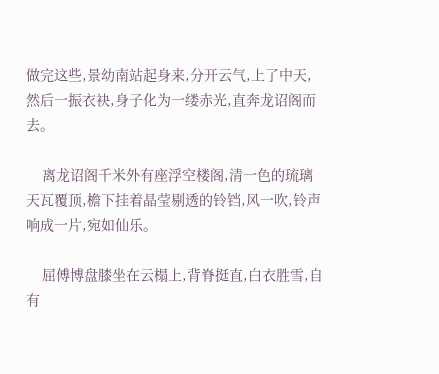做完这些,景幼南站起身来,分开云气,上了中天,然后一振衣袂,身子化为一缕赤光,直奔龙诏阁而去。

    离龙诏阁千米外有座浮空楼阁,清一色的琉璃天瓦覆顶,檐下挂着晶莹剔透的铃铛,风一吹,铃声响成一片,宛如仙乐。

    屈傅博盘膝坐在云榻上,背脊挺直,白衣胜雪,自有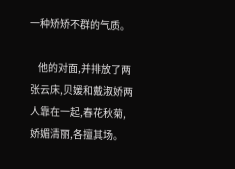一种矫矫不群的气质。

    他的对面,并排放了两张云床,贝媛和戴淑娇两人靠在一起,春花秋菊,娇媚清丽,各擅其场。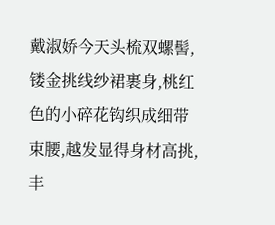戴淑娇今天头梳双螺髻,镂金挑线纱裙裹身,桃红色的小碎花钩织成细带束腰,越发显得身材高挑,丰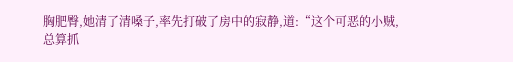胸肥臀,她清了清嗓子,率先打破了房中的寂静,道:“这个可恶的小贼,总算抓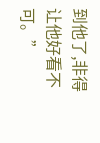到他了,非得让他好看不可。”